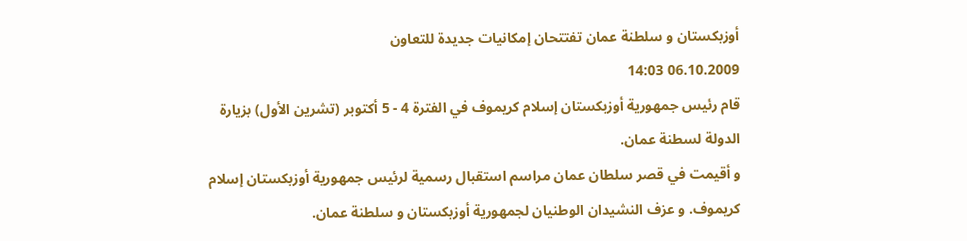أوزبكستان و سلطنة عمان تفتتحان إمكانيات جديدة للتعاون
06.10.2009 14:03
قام رئيس جمهورية أوزبكستان إسلام كريموف في الفترة 4 - 5 أكتوبر (تشرين الأول) بزيارة الدولة لسطنة عمان.
و أقيمت في قصر سلطان عمان مراسم استقبال رسمية لرئيس جمهورية أوزبكستان إسلام كريموف. و عزف النشيدان الوطنيان لجمهورية أوزبكستان و سلطنة عمان.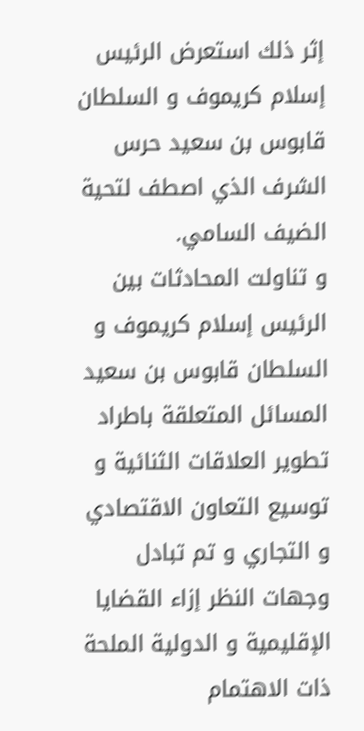إثر ذلك استعرض الرئيس إسلام كريموف و السلطان قابوس بن سعيد حرس الشرف الذي اصطف لتحية الضيف السامي.
و تناولت المحادثات بين الرئيس إسلام كريموف و السلطان قابوس بن سعيد المسائل المتعلقة باطراد تطوير العلاقات الثنائية و توسيع التعاون الاقتصادي و التجاري و تم تبادل وجهات النظر إزاء القضايا الإقليمية و الدولية الملحة ذات الاهتمام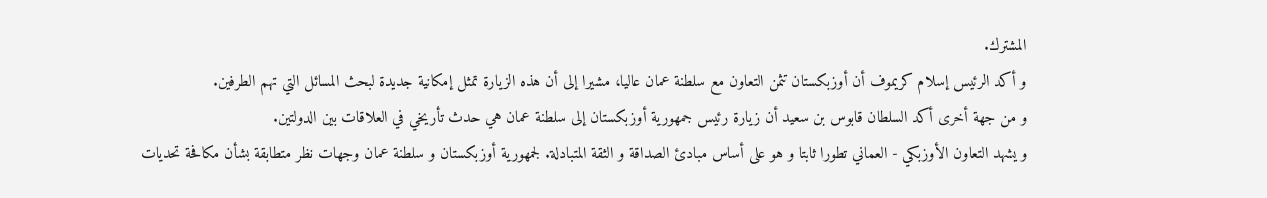المشترك.
و أكد الرئيس إسلام كريموف أن أوزبكستان تثمن التعاون مع سلطنة عمان عاليا، مشيرا إلى أن هذه الزيارة تمثل إمكانية جديدة لبحث المسائل التي تهم الطرفين.
و من جهة أخرى أكد السلطان قابوس بن سعيد أن زيارة رئيس جمهورية أوزبكستان إلى سلطنة عمان هي حدث تأريخي في العلاقات بين الدولتين.
و يشهد التعاون الأوزبكي - العماني تطورا ثابتا و هو على أساس مبادئ الصداقة و الثقة المتبادلة. لجمهورية أوزبكستان و سلطنة عمان وجهات نظر متطابقة بشأن مكافحة تحديات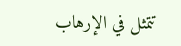تتمثل في الإرهاب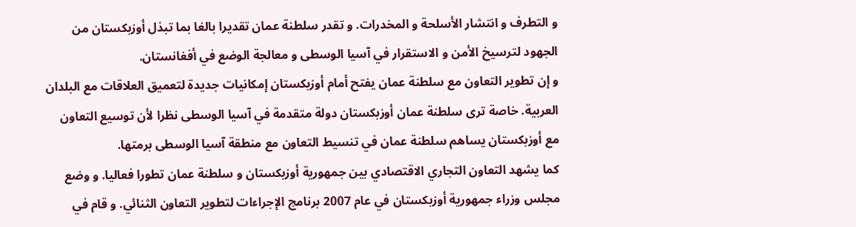و التطرف و انتشار الأسلحة و المخدرات. و تقدر سلطنة عمان تقديرا بالغا بما تبذل أوزبكستان من الجهود لترسيخ الأمن و الاستقرار في آسيا الوسطى و معالجة الوضع في أفغانستان.
و إن تطوير التعاون مع سلطنة عمان يفتح أمام أوزبكستان إمكانيات جديدة لتعميق العلاقات مع البلدان العربية. خاصة ترى سلطنة عمان أوزبكستان دولة متقدمة في آسيا الوسطى نظرا لأن توسيع التعاون مع أوزبكستان يساهم سلطنة عمان في تنسيط التعاون مع منطقة آسيا الوسطى برمتها.
كما يشهد التعاون التجاري الاقتصادي بين جمهورية أوزبكستان و سلطنة عمان تطورا فعاليا. و وضع مجلس وزراء جمهورية أوزبكستان في عام 2007 برنامج الإجراءات لتطوير التعاون الثنائي. و قام في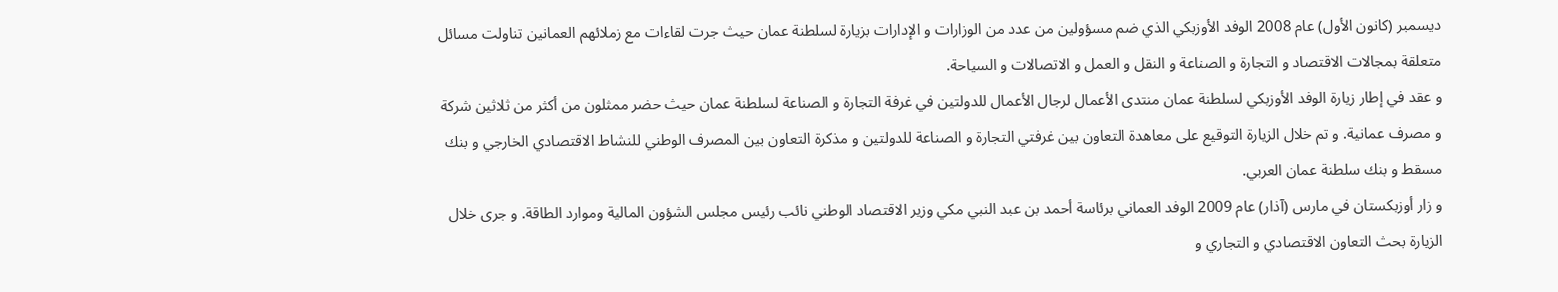ديسمبر (كانون الأول) عام 2008 الوفد الأوزبكي الذي ضم مسؤولين من عدد من الوزارات و الإدارات بزيارة لسلطنة عمان حيث جرت لقاءات مع زملائهم العمانين تناولت مسائل متعلقة بمجالات الاقتصاد و التجارة و الصناعة و النقل و العمل و الاتصالات و السياحة.
و عقد في إطار زيارة الوفد الأوزبكي لسلطنة عمان منتدى الأعمال لرجال الأعمال للدولتين في غرفة التجارة و الصناعة لسلطنة عمان حيث حضر ممثلون من أكثر من ثلاثين شركة و مصرف عمانية. و تم خلال الزيارة التوقيع على معاهدة التعاون بين غرفتي التجارة و الصناعة للدولتين و مذكرة التعاون بين المصرف الوطني للنشاط الاقتصادي الخارجي و بنك مسقط و بنك سلطنة عمان العربي.
و زار أوزبكستان في مارس (آذار) عام 2009 الوفد العماني برئاسة أحمد بن عبد النبي مكي وزير الاقتصاد الوطني نائب رئيس مجلس الشؤون المالية وموارد الطاقة. و جرى خلال الزيارة بحث التعاون الاقتصادي و التجاري و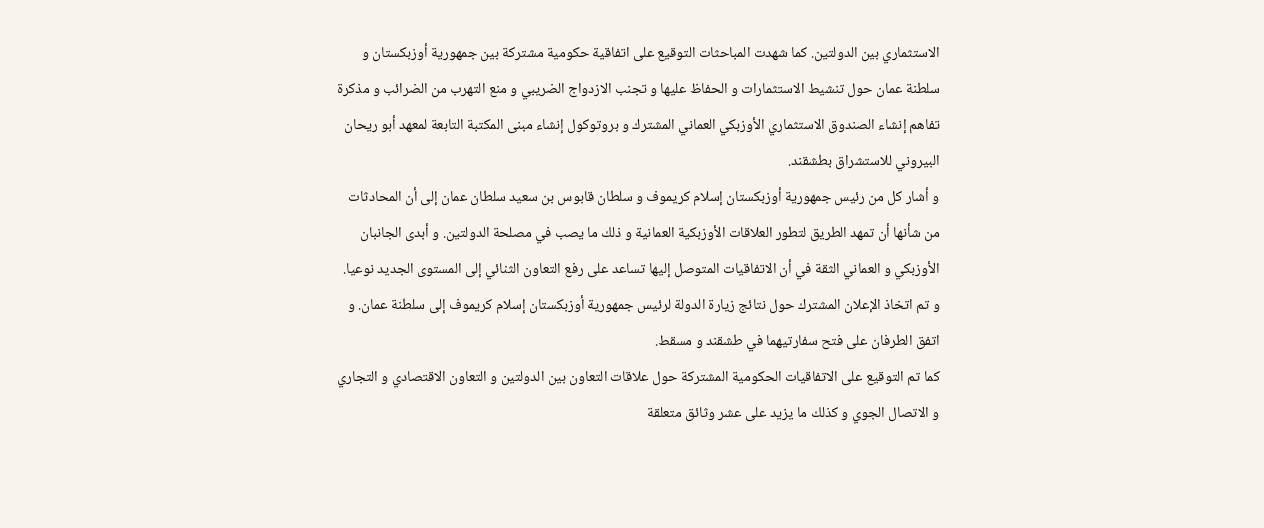الاستثماري بين الدولتين. كما شهدت المباحثات التوقيع على اتفاقية حكومية مشتركة بين جمهورية أوزبكستان و سلطنة عمان حول تنشيط الاستثمارات و الحفاظ عليها و تجنب الازدواج الضريبي و منع التهرب من الضرائب و مذكرة تفاهم إنشاء الصندوق الاستثماري الأوزبكي العماني المشترك و بروتوكول إنشاء مبنى المكتبة التابعة لمعهد أبو ريحان البيروني للاستشراق بطشقند.
و أشار كل من رئيس جمهورية أوزبكستان إسلام كريموف و سلطان قابوس بن سعيد سلطان عمان إلى أن المحادثات من شأنها أن تمهد الطريق لتطور العلاقات الأوزبكية العمانية و ذلك ما يصب في مصلحة الدولتين. و أبدى الجانبان الأوزبكي و العماني الثقة في أن الاتفاقيات المتوصل إليها تساعد على رفع التعاون الثنائي إلى المستوى الجديد نوعيا.
و تم اتخاذ الإعلان المشترك حول نتائج زيارة الدولة لرئيس جمهورية أوزبكستان إسلام كريموف إلى سلطنة عمان. و اتفق الطرفان على فتح سفارتيهما في طشقند و مسقط.
كما تم التوقيع على الاتفاقيات الحكومية المشتركة حول علاقات التعاون بين الدولتين و التعاون الاقتصادي و التجاري و الاتصال الجوي و كذلك ما يزيد على عشر وثائق متعلقة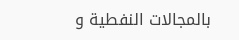بالمجالات النفطية و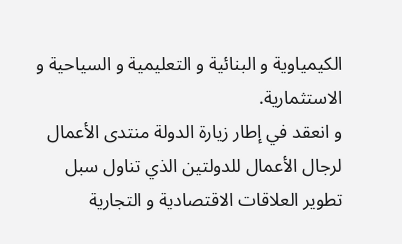الكيمياوية و البنائية و التعليمية و السياحية و الاستثمارية.
و انعقد في إطار زيارة الدولة منتدى الأعمال لرجال الأعمال للدولتين الذي تناول سبل تطوير العلاقات الاقتصادية و التجارية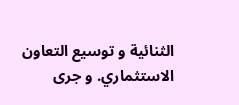الثنائية و توسيع التعاون الاستثماري. و جرى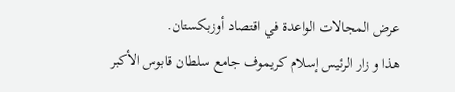عرض المجالات الواعدة في اقتصاد أوزبكستان.
هذا و زار الرئيس إسلام كريموف جامع سلطان قابوس الأكبر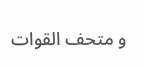و متحف القوات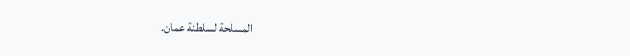المسلحة لسلطنة عمان.